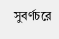সুবর্ণচরে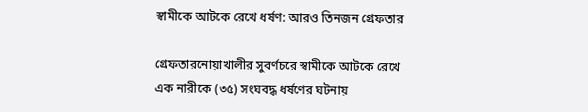স্বামীকে আটকে রেখে ধর্ষণ: আরও তিনজন গ্রেফতার

গ্রেফতারনোয়াখালীর সুবর্ণচরে স্বামীকে আটকে রেখে এক নারীকে (৩৫) সংঘবদ্ধ ধর্ষণের ঘটনায়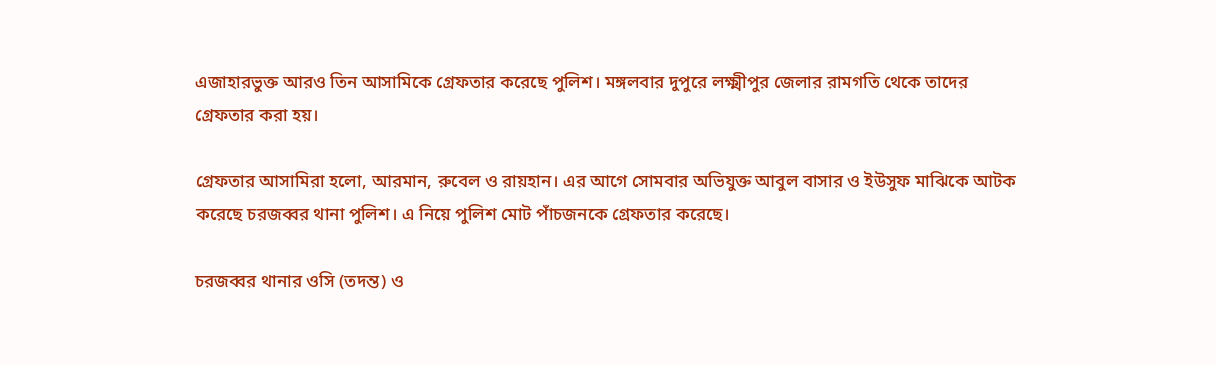এজাহারভুক্ত আরও তিন আসামিকে গ্রেফতার করেছে পুলিশ। মঙ্গলবার দুপুরে লক্ষ্মীপুর জেলার রামগতি থেকে তাদের গ্রেফতার করা হয়।

গ্রেফতার আসামিরা হলো, আরমান, রুবেল ও রায়হান। এর আগে সোমবার অভিযুক্ত আবুল বাসার ও ইউসুফ মাঝিকে আটক করেছে চরজব্বর থানা পুলিশ। এ নিয়ে পুলিশ মোট পাঁচজনকে গ্রেফতার করেছে।

চরজব্বর থানার ওসি (তদন্ত) ও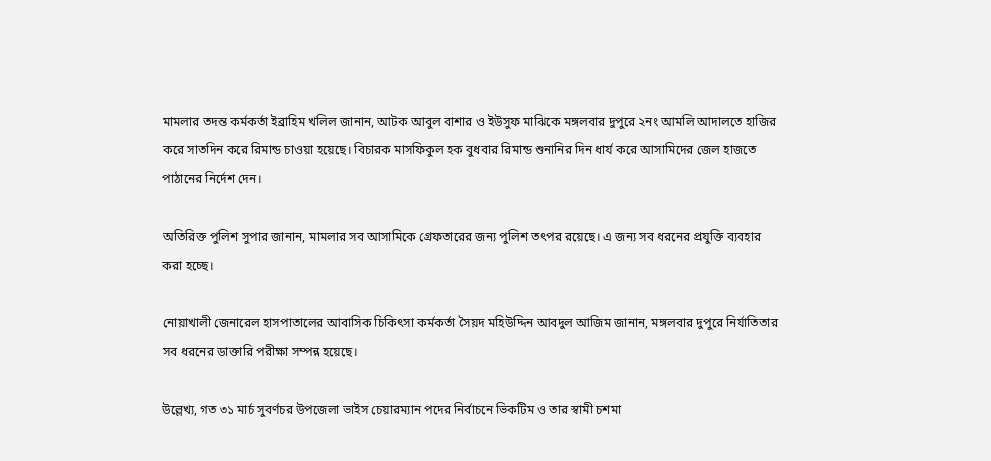মামলার তদন্ত কর্মকর্তা ইব্রাহিম খলিল জানান, আটক আবুল বাশার ও ইউসুফ মাঝিকে মঙ্গলবার দুপুরে ২নং আমলি আদালতে হাজির করে সাতদিন করে রিমান্ড চাওয়া হয়েছে। বিচারক মাসফিকুল হক বুধবার রিমান্ড শুনানির দিন ধার্য করে আসামিদের জেল হাজতে পাঠানের নির্দেশ দেন।

অতিরিক্ত পুলিশ সুপার জানান, মামলার সব আসামিকে গ্রেফতারের জন্য পুলিশ তৎপর রয়েছে। এ জন্য সব ধরনের প্রযুক্তি ব্যবহার করা হচ্ছে।

নোয়াখালী জেনারেল হাসপাতালের আবাসিক চিকিৎসা কর্মকর্তা সৈয়দ মহিউদ্দিন আবদুল আজিম জানান, মঙ্গলবার দুপুরে নির্যাতিতার সব ধরনের ডাক্তারি পরীক্ষা সম্পন্ন হয়েছে।

উল্লেখ্য, গত ৩১ মার্চ সুবর্ণচর উপজেলা ভাইস চেয়ারম্যান পদের নির্বাচনে ভিকটিম ও তার স্বামী চশমা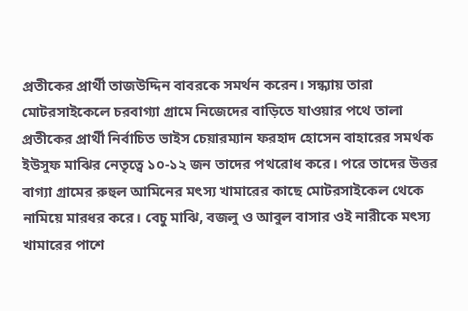প্রতীকের প্রার্থী তাজউদ্দিন বাবরকে সমর্থন করেন। সন্ধ্যায় তারা মোটরসাইকেলে চরবাগ্যা গ্রামে নিজেদের বাড়িতে যাওয়ার পথে তালা প্রতীকের প্রার্থী নির্বাচিত ভাইস চেয়ারম্যান ফরহাদ হোসেন বাহারের সমর্থক ইউসুফ মাঝির নেতৃত্বে ১০-১২ জন তাদের পথরোধ করে। পরে তাদের উত্তর বাগ্যা গ্রামের রুহুল আমিনের মৎস্য খামারের কাছে মোটরসাইকেল থেকে নামিয়ে মারধর করে। বেচু মাঝি, বজলু ও আবুল বাসার ওই নারীকে মৎস্য খামারের পাশে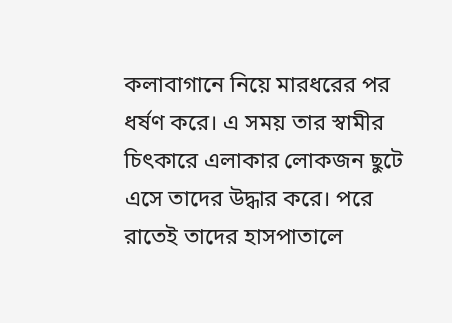কলাবাগানে নিয়ে মারধরের পর ধর্ষণ করে। এ সময় তার স্বামীর চিৎকারে এলাকার লোকজন ছুটে এসে তাদের উদ্ধার করে। পরে রাতেই তাদের হাসপাতালে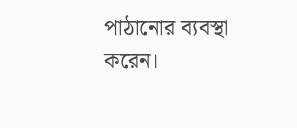পাঠানোর ব্যবস্থা করেন।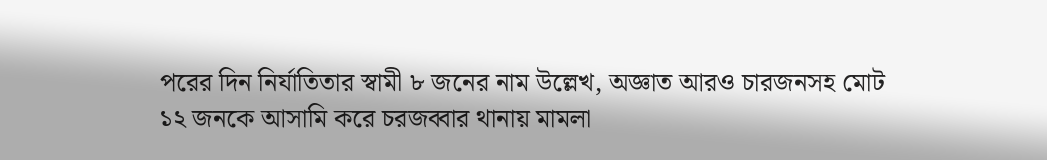পরের দিন নির্যাতিতার স্বামী ৮ জনের নাম উল্লেখ, অজ্ঞাত আরও চারজনসহ মোট ১২ জনকে আসামি করে চরজব্বার থানায় মামলা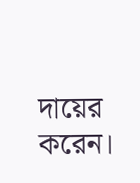দায়ের করেন।